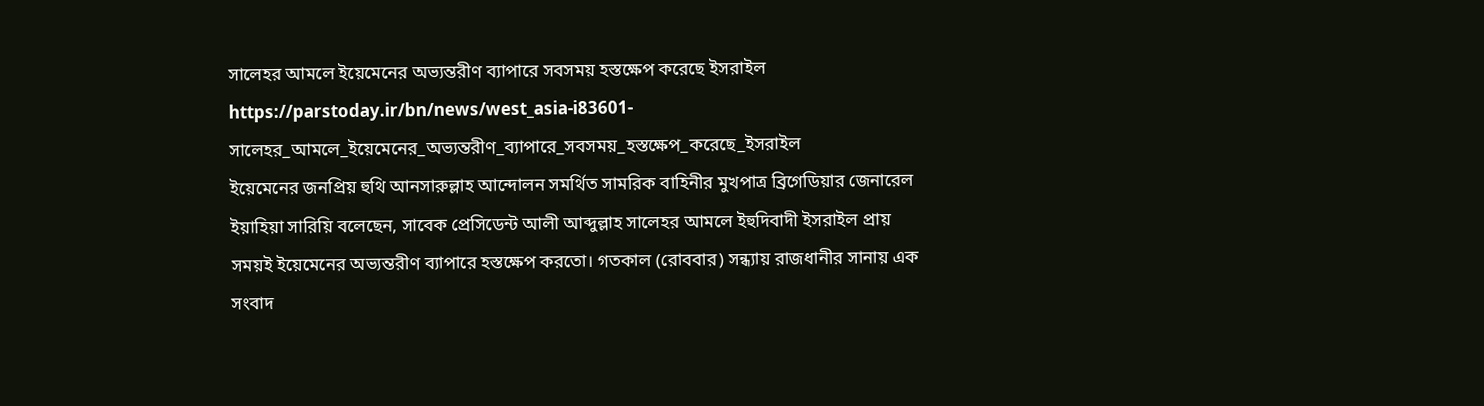সালেহর আমলে ইয়েমেনের অভ্যন্তরীণ ব্যাপারে সবসময় হস্তক্ষেপ করেছে ইসরাইল
https://parstoday.ir/bn/news/west_asia-i83601-সালেহর_আমলে_ইয়েমেনের_অভ্যন্তরীণ_ব্যাপারে_সবসময়_হস্তক্ষেপ_করেছে_ইসরাইল
ইয়েমেনের জনপ্রিয় হুথি আনসারুল্লাহ আন্দোলন সমর্থিত সামরিক বাহিনীর মুখপাত্র ব্রিগেডিয়ার জেনারেল ইয়াহিয়া সারিয়ি বলেছেন, সাবেক প্রেসিডেন্ট আলী আব্দুল্লাহ সালেহর আমলে ইহুদিবাদী ইসরাইল প্রায় সময়ই ইয়েমেনের অভ্যন্তরীণ ব্যাপারে হস্তক্ষেপ করতো। গতকাল (রোববার) সন্ধ্যায় রাজধানীর সানায় এক সংবাদ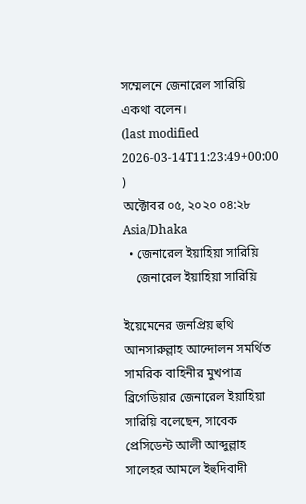সম্মেলনে জেনারেল সারিয়ি একথা বলেন।
(last modified 2026-03-14T11:23:49+00:00 )
অক্টোবর ০৫, ২০২০ ০৪:২৮ Asia/Dhaka
  • জেনারেল ইয়াহিয়া সারিয়ি
    জেনারেল ইয়াহিয়া সারিয়ি

ইয়েমেনের জনপ্রিয় হুথি আনসারুল্লাহ আন্দোলন সমর্থিত সামরিক বাহিনীর মুখপাত্র ব্রিগেডিয়ার জেনারেল ইয়াহিয়া সারিয়ি বলেছেন, সাবেক প্রেসিডেন্ট আলী আব্দুল্লাহ সালেহর আমলে ইহুদিবাদী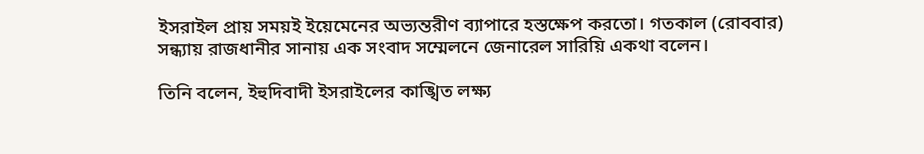ইসরাইল প্রায় সময়ই ইয়েমেনের অভ্যন্তরীণ ব্যাপারে হস্তক্ষেপ করতো। গতকাল (রোববার) সন্ধ্যায় রাজধানীর সানায় এক সংবাদ সম্মেলনে জেনারেল সারিয়ি একথা বলেন।

তিনি বলেন, ইহুদিবাদী ইসরাইলের কাঙ্খিত লক্ষ্য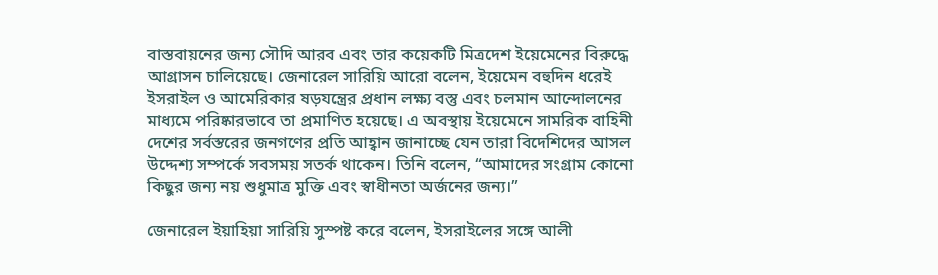বাস্তবায়নের জন্য সৌদি আরব এবং তার কয়েকটি মিত্রদেশ ইয়েমেনের বিরুদ্ধে আগ্রাসন চালিয়েছে। জেনারেল সারিয়ি আরো বলেন, ইয়েমেন বহুদিন ধরেই ইসরাইল ও আমেরিকার ষড়যন্ত্রের প্রধান লক্ষ্য বস্তু এবং চলমান আন্দোলনের মাধ্যমে পরিষ্কারভাবে তা প্রমাণিত হয়েছে। এ অবস্থায় ইয়েমেনে সামরিক বাহিনী দেশের সর্বস্তরের জনগণের প্রতি আহ্বান জানাচ্ছে যেন তারা বিদেশিদের আসল উদ্দেশ্য সম্পর্কে সবসময় সতর্ক থাকেন। তিনি বলেন, “আমাদের সংগ্রাম কোনো কিছুর জন্য নয় শুধুমাত্র মুক্তি এবং স্বাধীনতা অর্জনের জন্য।”

জেনারেল ইয়াহিয়া সারিয়ি সুস্পষ্ট করে বলেন, ইসরাইলের সঙ্গে আলী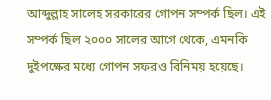আব্দুল্লাহ সালেহ সরকারের গোপন সম্পর্ক ছিল। এই সম্পর্ক ছিল ২০০০ সালের আগে থেকে, এমনকি দুইপক্ষের মধ্যে গোপন সফরও বিনিময় হয়েছে।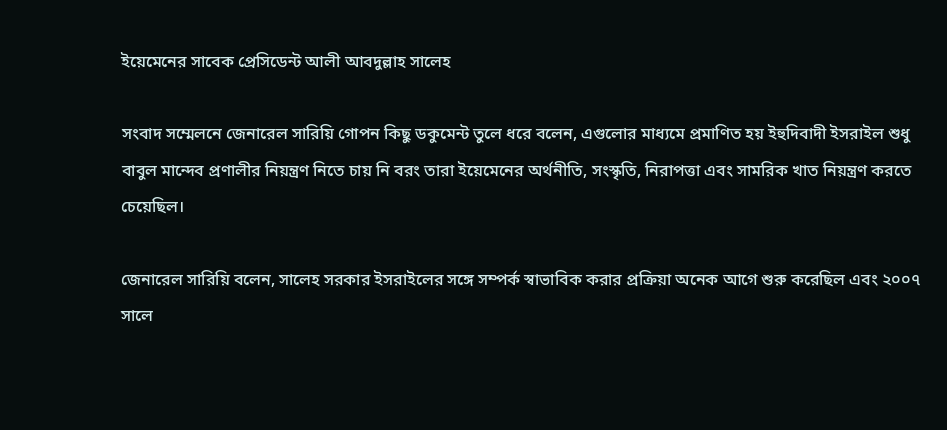ইয়েমেনের সাবেক প্রেসিডেন্ট আলী আবদুল্লাহ সালেহ

সংবাদ সম্মেলনে জেনারেল সারিয়ি গোপন কিছু ডকুমেন্ট তুলে ধরে বলেন, এগুলোর মাধ্যমে প্রমাণিত হয় ইহুদিবাদী ইসরাইল শুধু বাবুল মান্দেব প্রণালীর নিয়ন্ত্রণ নিতে চায় নি বরং তারা ইয়েমেনের অর্থনীতি, সংস্কৃতি, নিরাপত্তা এবং সামরিক খাত নিয়ন্ত্রণ করতে চেয়েছিল।

জেনারেল সারিয়ি বলেন, সালেহ সরকার ইসরাইলের সঙ্গে সম্পর্ক স্বাভাবিক করার প্রক্রিয়া অনেক আগে শুরু করেছিল এবং ২০০৭ সালে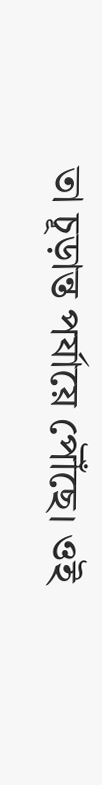তা চূড়ান্ত পর্যায়ে পৌঁছে। ওই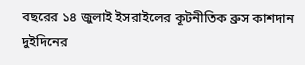বছরের ১৪ জুলাই ইসরাইলের কূটনীতিক ব্রুস কাশদান দুইদিনের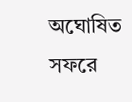অঘোষিত সফরে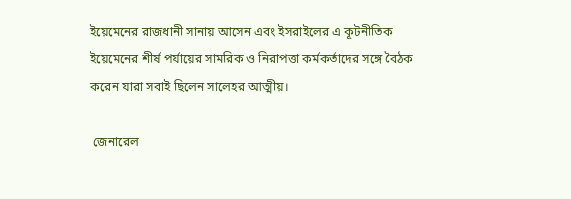ইয়েমেনের রাজধানী সানায় আসেন এবং ইসরাইলের এ কূটনীতিক ইয়েমেনের শীর্ষ পর্যায়ের সামরিক ও নিরাপত্তা কর্মকর্তাদের সঙ্গে বৈঠক করেন যারা সবাই ছিলেন সালেহর আত্মীয়।

 জেনারেল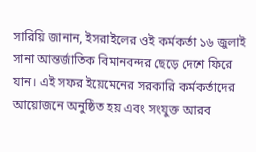সারিয়ি জানান, ইসরাইলের ওই কর্মকর্তা ১৬ জুলাই সানা আন্তর্জাতিক বিমানবন্দর ছেড়ে দেশে ফিরে যান। এই সফর ইয়েমেনের সরকারি কর্মকর্তাদের আয়োজনে অনুষ্ঠিত হয় এবং সংযুক্ত আরব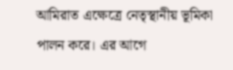আমিরাত এক্ষেত্রে নেতৃস্থানীয় ভূমিকা পালন করে। এর আগে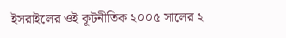ইসরাইলের ওই কূটনীতিক ২০০৫ সালের ২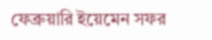ফেব্রুয়ারি ইয়েমেন সফর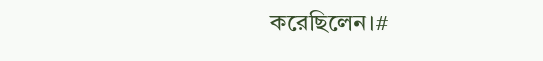করেছিলেন।#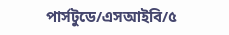পার্সটুডে/এসআইবি/৫